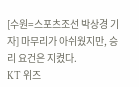[수원=스포츠조선 박상경 기자] 마무리가 아쉬웠지만, 승리 요건은 지켰다.
KT 위즈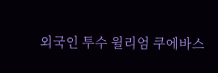외국인 투수 윌리엄 쿠에바스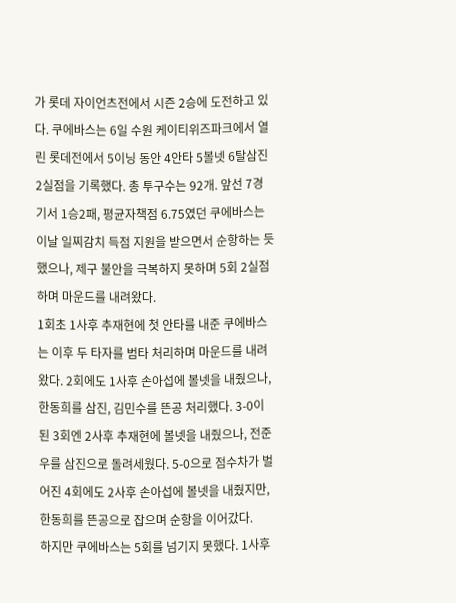가 롯데 자이언츠전에서 시즌 2승에 도전하고 있다. 쿠에바스는 6일 수원 케이티위즈파크에서 열린 롯데전에서 5이닝 동안 4안타 5볼넷 6탈삼진 2실점을 기록했다. 총 투구수는 92개. 앞선 7경기서 1승2패, 평균자책점 6.75였던 쿠에바스는 이날 일찌감치 득점 지원을 받으면서 순항하는 듯 했으나, 제구 불안을 극복하지 못하며 5회 2실점하며 마운드를 내려왔다.
1회초 1사후 추재현에 첫 안타를 내준 쿠에바스는 이후 두 타자를 범타 처리하며 마운드를 내려왔다. 2회에도 1사후 손아섭에 볼넷을 내줬으나, 한동희를 삼진, 김민수를 뜬공 처리했다. 3-0이 된 3회엔 2사후 추재현에 볼넷을 내줬으나, 전준우를 삼진으로 돌려세웠다. 5-0으로 점수차가 벌어진 4회에도 2사후 손아섭에 볼넷을 내줬지만, 한동희를 뜬공으로 잡으며 순항을 이어갔다.
하지만 쿠에바스는 5회를 넘기지 못했다. 1사후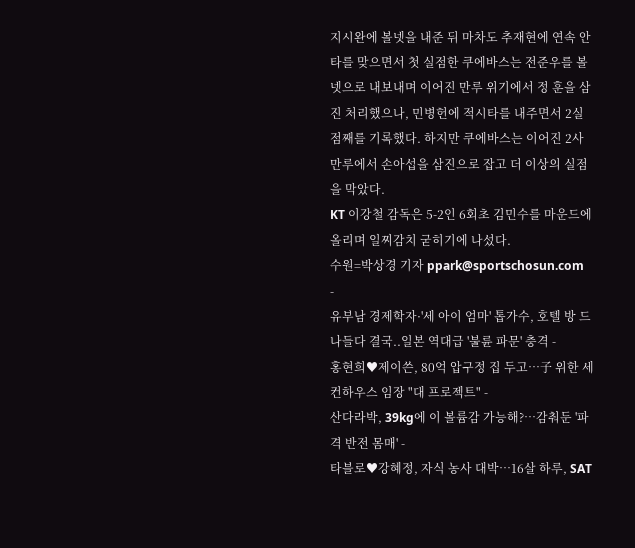지시완에 볼넷을 내준 뒤 마차도 추재현에 연속 안타를 맞으면서 첫 실점한 쿠에바스는 전준우를 볼넷으로 내보내며 이어진 만루 위기에서 정 훈을 삼진 처리했으나, 민병헌에 적시타를 내주면서 2실점째를 기록했다. 하지만 쿠에바스는 이어진 2사 만루에서 손아섭을 삼진으로 잡고 더 이상의 실점을 막았다.
KT 이강철 감독은 5-2인 6회초 김민수를 마운드에 올리며 일찌감치 굳히기에 나섰다.
수원=박상경 기자 ppark@sportschosun.com
-
유부남 경제학자·'세 아이 엄마' 톱가수, 호텔 방 드나들다 결국..일본 역대급 '불륜 파문' 충격 -
홍현희♥제이쓴, 80억 압구정 집 두고…子 위한 세컨하우스 임장 "대 프로젝트" -
산다라박, 39kg에 이 볼륨감 가능해?…감춰둔 '파격 반전 몸매' -
타블로♥강혜정, 자식 농사 대박…16살 하루, SAT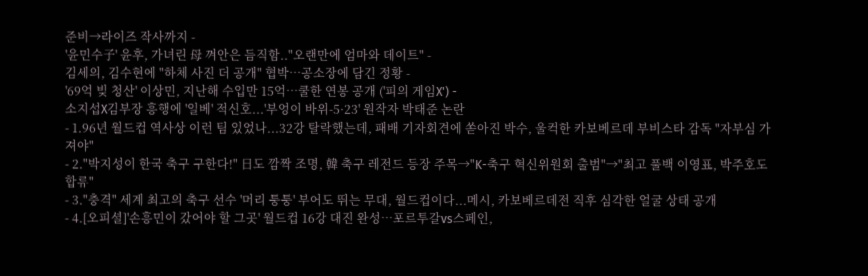준비→라이즈 작사까지 -
'윤민수子' 윤후, 가녀린 母 껴안은 듬직함.."오랜만에 엄마와 데이트" -
김세의, 김수현에 "하체 사진 더 공개" 협박…공소장에 담긴 정황 -
'69억 빚 청산' 이상민, 지난해 수입만 15억…쿨한 연봉 공개 ('피의 게임X') -
소지섭X김부장 흥행에 '일베' 적신호...'부엉이 바위-5·23' 원작자 박태준 논란
- 1.96년 월드컵 역사상 이런 팀 있었나...32강 탈락했는데, 패배 기자회견에 쏟아진 박수, 울컥한 카보베르데 부비스타 감독 "자부심 가져야"
- 2."박지성이 한국 축구 구한다!" 日도 깜짝 조명, 韓 축구 레전드 등장 주목→"K-축구 혁신위원회 출범"→"최고 풀백 이영표, 박주호도 합류"
- 3."충격" 세계 최고의 축구 선수 '머리 퉁퉁' 부어도 뛰는 무대, 월드컵이다...메시, 카보베르데전 직후 심각한 얼굴 상태 공개
- 4.[오피셜]'손흥민이 갔어야 할 그곳' 월드컵 16강 대진 완성…포르투갈vs스페인,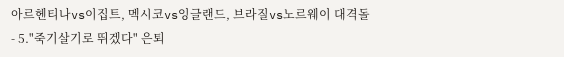아르헨티나vs이집트, 멕시코vs잉글랜드, 브라질vs노르웨이 대격돌
- 5."죽기살기로 뛰겠다" 은퇴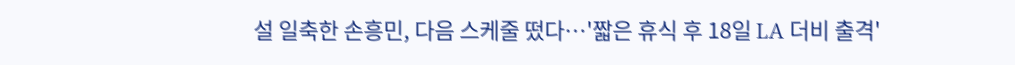설 일축한 손흥민, 다음 스케줄 떴다…'짧은 휴식 후 18일 LA 더비 출격'